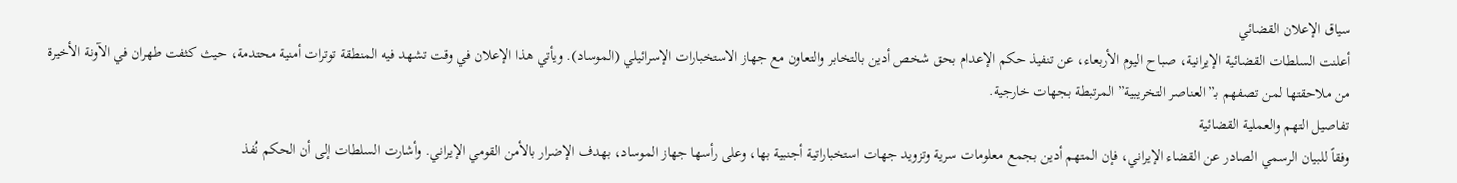سياق الإعلان القضائي
أعلنت السلطات القضائية الإيرانية، صباح اليوم الأربعاء، عن تنفيذ حكم الإعدام بحق شخص أدين بالتخابر والتعاون مع جهاز الاستخبارات الإسرائيلي (الموساد). ويأتي هذا الإعلان في وقت تشهد فيه المنطقة توترات أمنية محتدمة، حيث كثفت طهران في الآونة الأخيرة من ملاحقتها لمن تصفهم بـ”العناصر التخريبية” المرتبطة بجهات خارجية.
تفاصيل التهم والعملية القضائية
وفقاً للبيان الرسمي الصادر عن القضاء الإيراني، فإن المتهم أدين بجمع معلومات سرية وتزويد جهات استخباراتية أجنبية بها، وعلى رأسها جهاز الموساد، بهدف الإضرار بالأمن القومي الإيراني. وأشارت السلطات إلى أن الحكم نُفذ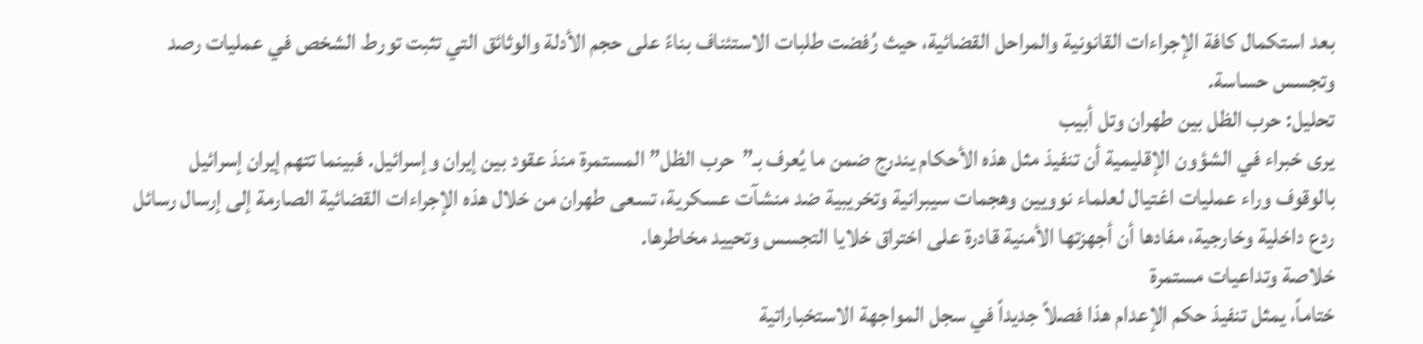بعد استكمال كافة الإجراءات القانونية والمراحل القضائية، حيث رُفضت طلبات الاستئناف بناءً على حجم الأدلة والوثائق التي تثبت تورط الشخص في عمليات رصد وتجسس حساسة.
تحليل: حرب الظل بين طهران وتل أبيب
يرى خبراء في الشؤون الإقليمية أن تنفيذ مثل هذه الأحكام يندرج ضمن ما يُعرف بـ”حرب الظل” المستمرة منذ عقود بين إيران وإسرائيل. فبينما تتهم إيران إسرائيل بالوقوف وراء عمليات اغتيال لعلماء نوويين وهجمات سيبرانية وتخريبية ضد منشآت عسكرية، تسعى طهران من خلال هذه الإجراءات القضائية الصارمة إلى إرسال رسائل ردع داخلية وخارجية، مفادها أن أجهزتها الأمنية قادرة على اختراق خلايا التجسس وتحييد مخاطرها.
خلاصة وتداعيات مستمرة
ختاماً، يمثل تنفيذ حكم الإعدام هذا فصلاً جديداً في سجل المواجهة الاستخباراتية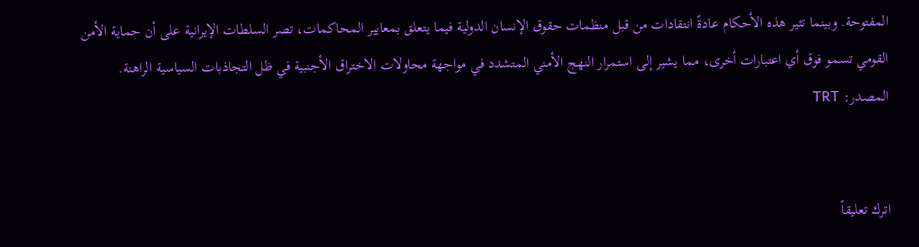المفتوحة. وبينما تثير هذه الأحكام عادةً انتقادات من قبل منظمات حقوق الإنسان الدولية فيما يتعلق بمعايير المحاكمات، تصر السلطات الإيرانية على أن حماية الأمن القومي تسمو فوق أي اعتبارات أخرى، مما يشير إلى استمرار النهج الأمني المتشدد في مواجهة محاولات الاختراق الأجنبية في ظل التجاذبات السياسية الراهنة.
المصدر: TRT


اترك تعليقاً